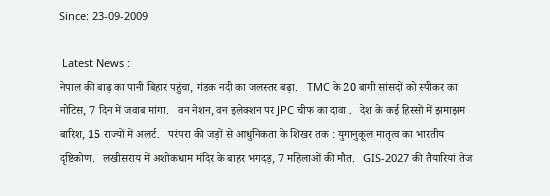Since: 23-09-2009

 Latest News :
नेपाल की बाढ़ का पानी बिहार पहुंचा, गंडक नदी का जलस्तर बढ़ा.   TMC के 20 बागी सांसदों को स्पीकर का नोटिस, 7 दिन में जवाब मांगा.   वन नेशन, वन इलेक्शन पर JPC चीफ का दावा .   देश के कई हिस्सों में झमाझम बारिश, 15 राज्यों में अलर्ट.   परंपरा की जड़ों से आधुनिकता के शिखर तक : युगानुकूल मातृत्व का भारतीय दृष्टिकोण.   लखीसराय में अशोकधाम मंदिर के बाहर भगदड़, 7 महिलाओं की मौत.   GIS-2027 की तैयारियां तेज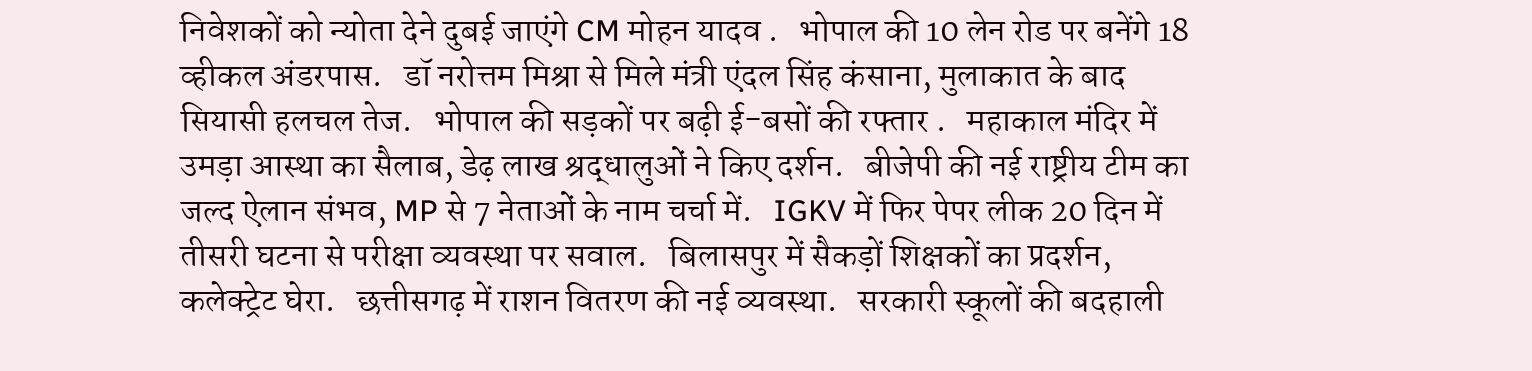निवेशकों को न्योता देने दुबई जाएंगे CM मोहन यादव .   भोपाल की 10 लेन रोड पर बनेंगे 18 व्हीकल अंडरपास.   डॉ नरोत्तम मिश्रा से मिले मंत्री एंदल सिंह कंसाना, मुलाकात के बाद सियासी हलचल तेज.   भोपाल की सड़कों पर बढ़ी ई-बसों की रफ्तार .   महाकाल मंदिर में उमड़ा आस्था का सैलाब, डेढ़ लाख श्रद्धालुओं ने किए दर्शन.   बीजेपी की नई राष्ट्रीय टीम का जल्द ऐलान संभव, MP से 7 नेताओं के नाम चर्चा में.   IGKV में फिर पेपर लीक 20 दिन में तीसरी घटना से परीक्षा व्यवस्था पर सवाल.   बिलासपुर में सैकड़ों शिक्षकों का प्रदर्शन, कलेक्ट्रेट घेरा.   छत्तीसगढ़ में राशन वितरण की नई व्यवस्था.   सरकारी स्कूलों की बदहाली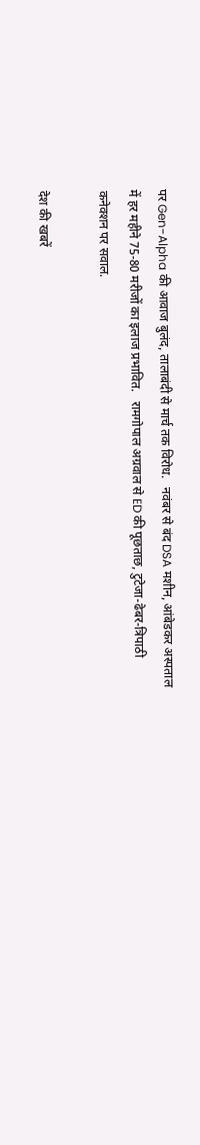पर Gen-Alpha की आवाज बुलंद, तालाबंदी से मार्च तक विरोध.   नवंबर से बंद DSA मशीन, आंबेडकर अस्पताल में हर महीने 75-80 मरीजों का इलाज प्रभावित.   रामगोपाल अग्रवाल से ED की पूछताछ, टुटेजा-ढेबर-त्रिपाठी कनेक्शन पर सवाल.

देश की खबरें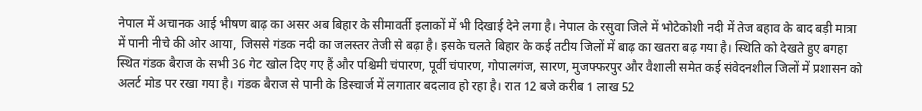नेपाल में अचानक आई भीषण बाढ़ का असर अब बिहार के सीमावर्ती इलाकों में भी दिखाई देने लगा है। नेपाल के रसुवा जिले में भोटेकोशी नदी में तेज बहाव के बाद बड़ी मात्रा में पानी नीचे की ओर आया, जिससे गंडक नदी का जलस्तर तेजी से बढ़ा है। इसके चलते बिहार के कई तटीय जिलों में बाढ़ का खतरा बढ़ गया है। स्थिति को देखते हुए बगहा स्थित गंडक बैराज के सभी 36 गेट खोल दिए गए हैं और पश्चिमी चंपारण, पूर्वी चंपारण, गोपालगंज, सारण, मुजफ्फरपुर और वैशाली समेत कई संवेदनशील जिलों में प्रशासन को अलर्ट मोड पर रखा गया है। गंडक बैराज से पानी के डिस्चार्ज में लगातार बदलाव हो रहा है। रात 12 बजे करीब 1 लाख 52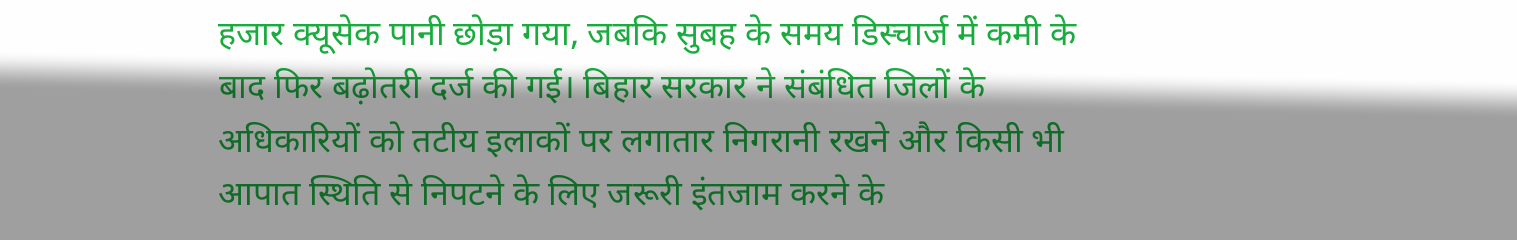हजार क्यूसेक पानी छोड़ा गया, जबकि सुबह के समय डिस्चार्ज में कमी के बाद फिर बढ़ोतरी दर्ज की गई। बिहार सरकार ने संबंधित जिलों के अधिकारियों को तटीय इलाकों पर लगातार निगरानी रखने और किसी भी आपात स्थिति से निपटने के लिए जरूरी इंतजाम करने के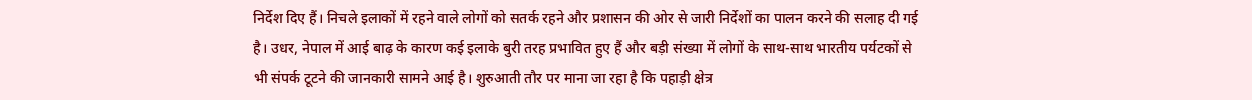निर्देश दिए हैं। निचले इलाकों में रहने वाले लोगों को सतर्क रहने और प्रशासन की ओर से जारी निर्देशों का पालन करने की सलाह दी गई है। उधर, नेपाल में आई बाढ़ के कारण कई इलाके बुरी तरह प्रभावित हुए हैं और बड़ी संख्या में लोगों के साथ-साथ भारतीय पर्यटकों से भी संपर्क टूटने की जानकारी सामने आई है। शुरुआती तौर पर माना जा रहा है कि पहाड़ी क्षेत्र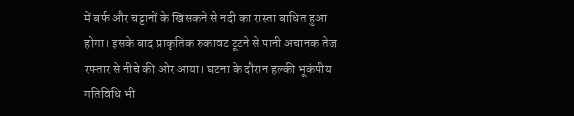में बर्फ और चट्टानों के खिसकने से नदी का रास्ता बाधित हुआ होगा। इसके बाद प्राकृतिक रुकावट टूटने से पानी अचानक तेज रफ्तार से नीचे की ओर आया। घटना के दौरान हल्की भूकंपीय गतिविधि भी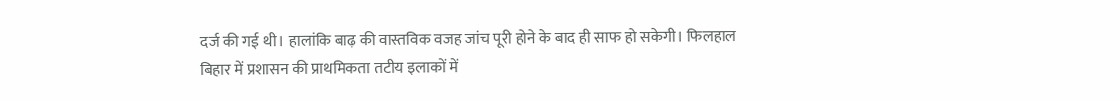दर्ज की गई थी। हालांकि बाढ़ की वास्तविक वजह जांच पूरी होने के बाद ही साफ हो सकेगी। फिलहाल बिहार में प्रशासन की प्राथमिकता तटीय इलाकों में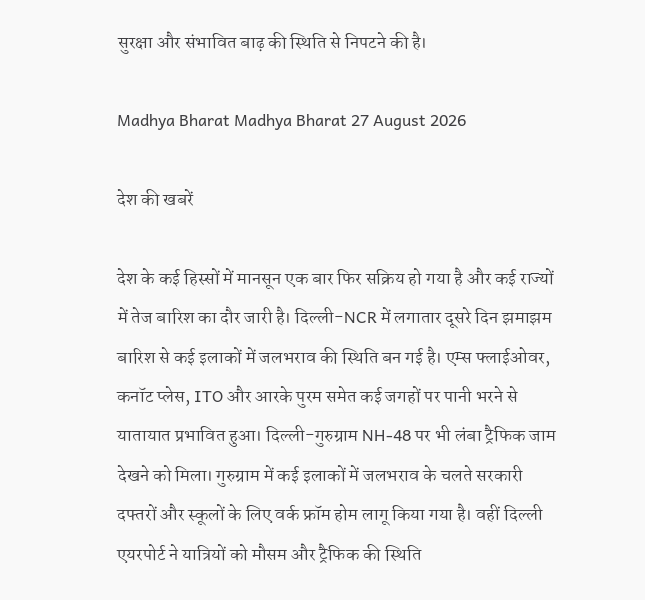सुरक्षा और संभावित बाढ़ की स्थिति से निपटने की है।

Madhya Bharat Madhya Bharat 27 August 2026

देश की खबरें

देश के कई हिस्सों में मानसून एक बार फिर सक्रिय हो गया है और कई राज्यों में तेज बारिश का दौर जारी है। दिल्ली-NCR में लगातार दूसरे दिन झमाझम बारिश से कई इलाकों में जलभराव की स्थिति बन गई है। एम्स फ्लाईओवर, कनॉट प्लेस, ITO और आरके पुरम समेत कई जगहों पर पानी भरने से यातायात प्रभावित हुआ। दिल्ली-गुरुग्राम NH-48 पर भी लंबा ट्रैफिक जाम देखने को मिला। गुरुग्राम में कई इलाकों में जलभराव के चलते सरकारी दफ्तरों और स्कूलों के लिए वर्क फ्रॉम होम लागू किया गया है। वहीं दिल्ली एयरपोर्ट ने यात्रियों को मौसम और ट्रैफिक की स्थिति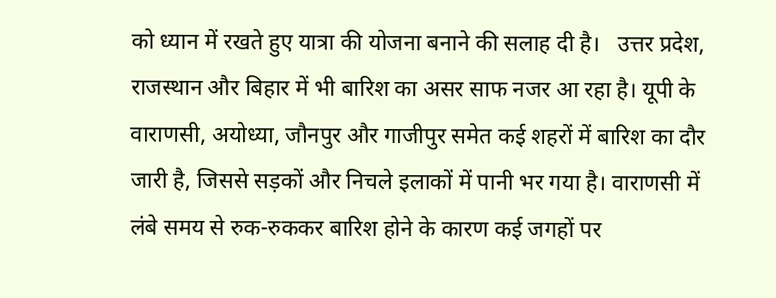को ध्यान में रखते हुए यात्रा की योजना बनाने की सलाह दी है।   उत्तर प्रदेश, राजस्थान और बिहार में भी बारिश का असर साफ नजर आ रहा है। यूपी के वाराणसी, अयोध्या, जौनपुर और गाजीपुर समेत कई शहरों में बारिश का दौर जारी है, जिससे सड़कों और निचले इलाकों में पानी भर गया है। वाराणसी में लंबे समय से रुक-रुककर बारिश होने के कारण कई जगहों पर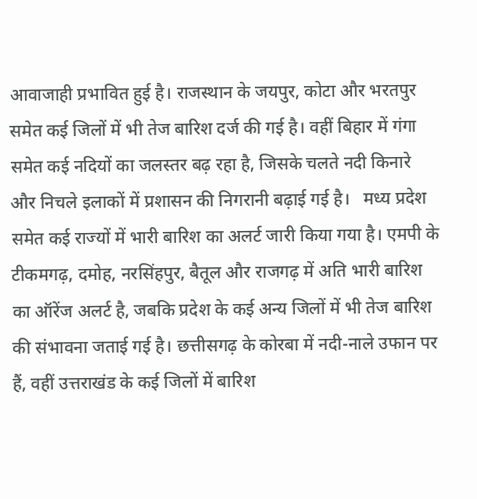आवाजाही प्रभावित हुई है। राजस्थान के जयपुर, कोटा और भरतपुर समेत कई जिलों में भी तेज बारिश दर्ज की गई है। वहीं बिहार में गंगा समेत कई नदियों का जलस्तर बढ़ रहा है, जिसके चलते नदी किनारे और निचले इलाकों में प्रशासन की निगरानी बढ़ाई गई है।   मध्य प्रदेश समेत कई राज्यों में भारी बारिश का अलर्ट जारी किया गया है। एमपी के टीकमगढ़, दमोह, नरसिंहपुर, बैतूल और राजगढ़ में अति भारी बारिश का ऑरेंज अलर्ट है, जबकि प्रदेश के कई अन्य जिलों में भी तेज बारिश की संभावना जताई गई है। छत्तीसगढ़ के कोरबा में नदी-नाले उफान पर हैं, वहीं उत्तराखंड के कई जिलों में बारिश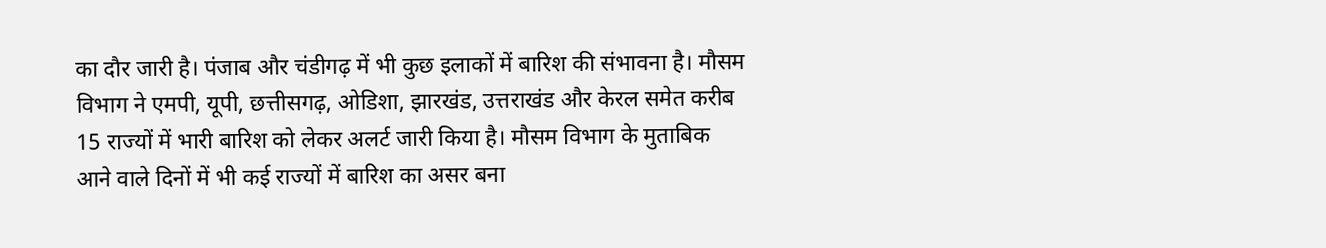का दौर जारी है। पंजाब और चंडीगढ़ में भी कुछ इलाकों में बारिश की संभावना है। मौसम विभाग ने एमपी, यूपी, छत्तीसगढ़, ओडिशा, झारखंड, उत्तराखंड और केरल समेत करीब 15 राज्यों में भारी बारिश को लेकर अलर्ट जारी किया है। मौसम विभाग के मुताबिक आने वाले दिनों में भी कई राज्यों में बारिश का असर बना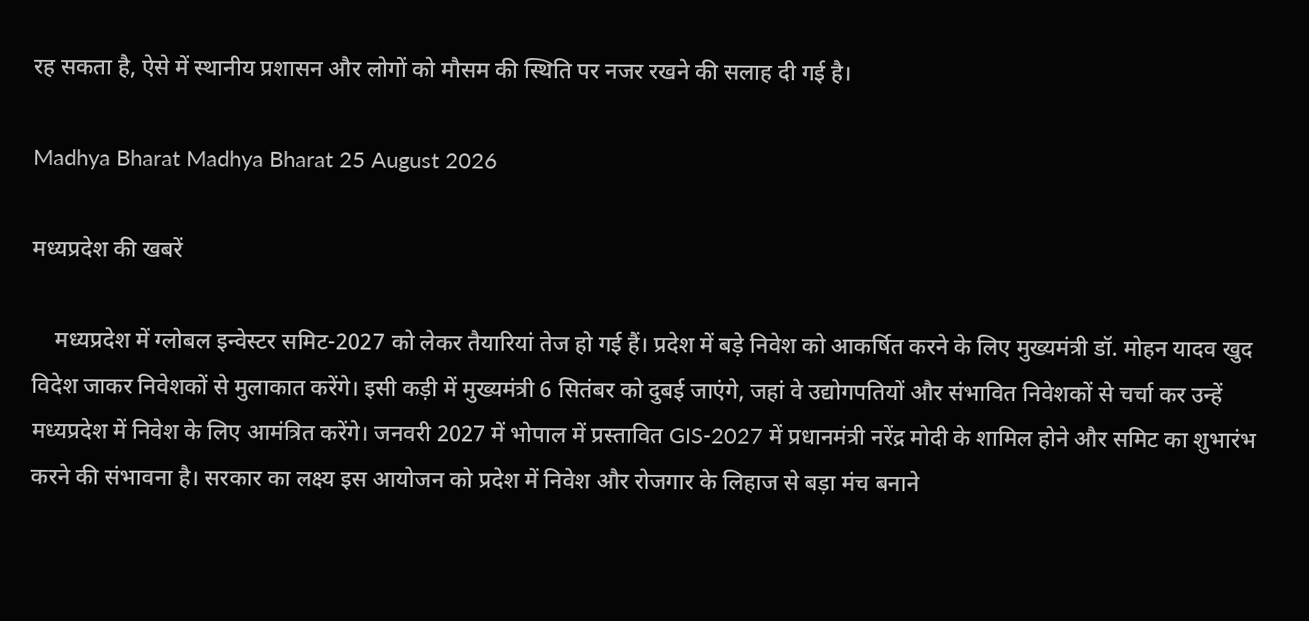रह सकता है, ऐसे में स्थानीय प्रशासन और लोगों को मौसम की स्थिति पर नजर रखने की सलाह दी गई है।

Madhya Bharat Madhya Bharat 25 August 2026

मध्यप्रदेश की खबरें

    मध्यप्रदेश में ग्लोबल इन्वेस्टर समिट-2027 को लेकर तैयारियां तेज हो गई हैं। प्रदेश में बड़े निवेश को आकर्षित करने के लिए मुख्यमंत्री डॉ. मोहन यादव खुद विदेश जाकर निवेशकों से मुलाकात करेंगे। इसी कड़ी में मुख्यमंत्री 6 सितंबर को दुबई जाएंगे, जहां वे उद्योगपतियों और संभावित निवेशकों से चर्चा कर उन्हें मध्यप्रदेश में निवेश के लिए आमंत्रित करेंगे। जनवरी 2027 में भोपाल में प्रस्तावित GIS-2027 में प्रधानमंत्री नरेंद्र मोदी के शामिल होने और समिट का शुभारंभ करने की संभावना है। सरकार का लक्ष्य इस आयोजन को प्रदेश में निवेश और रोजगार के लिहाज से बड़ा मंच बनाने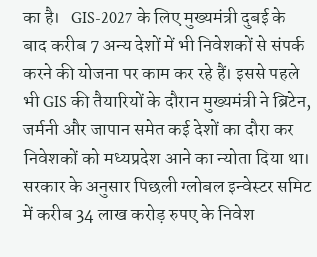का है।   GIS-2027 के लिए मुख्यमंत्री दुबई के बाद करीब 7 अन्य देशों में भी निवेशकों से संपर्क करने की योजना पर काम कर रहे हैं। इससे पहले भी GIS की तैयारियों के दौरान मुख्यमंत्री ने ब्रिटेन, जर्मनी और जापान समेत कई देशों का दौरा कर निवेशकों को मध्यप्रदेश आने का न्योता दिया था। सरकार के अनुसार पिछली ग्लोबल इन्वेस्टर समिट में करीब 34 लाख करोड़ रुपए के निवेश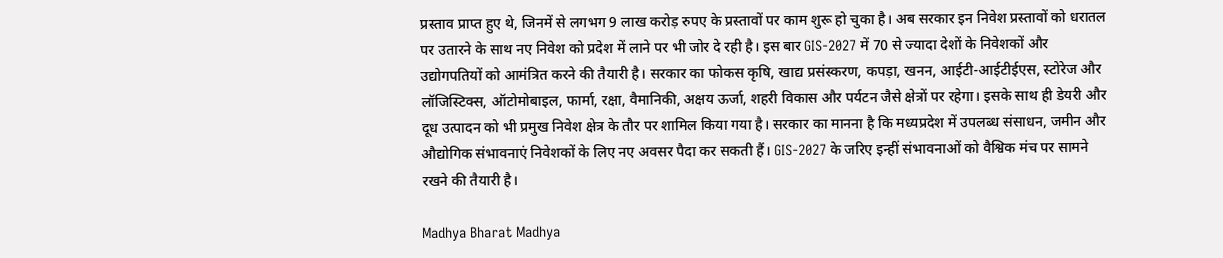प्रस्ताव प्राप्त हुए थे, जिनमें से लगभग 9 लाख करोड़ रुपए के प्रस्तावों पर काम शुरू हो चुका है। अब सरकार इन निवेश प्रस्तावों को धरातल पर उतारने के साथ नए निवेश को प्रदेश में लाने पर भी जोर दे रही है। इस बार GIS-2027 में 70 से ज्यादा देशों के निवेशकों और उद्योगपतियों को आमंत्रित करने की तैयारी है। सरकार का फोकस कृषि, खाद्य प्रसंस्करण, कपड़ा, खनन, आईटी-आईटीईएस, स्टोरेज और लॉजिस्टिक्स, ऑटोमोबाइल, फार्मा, रक्षा, वैमानिकी, अक्षय ऊर्जा, शहरी विकास और पर्यटन जैसे क्षेत्रों पर रहेगा। इसके साथ ही डेयरी और दूध उत्पादन को भी प्रमुख निवेश क्षेत्र के तौर पर शामिल किया गया है। सरकार का मानना है कि मध्यप्रदेश में उपलब्ध संसाधन, जमीन और औद्योगिक संभावनाएं निवेशकों के लिए नए अवसर पैदा कर सकती हैं। GIS-2027 के जरिए इन्हीं संभावनाओं को वैश्विक मंच पर सामने रखने की तैयारी है।

Madhya Bharat Madhya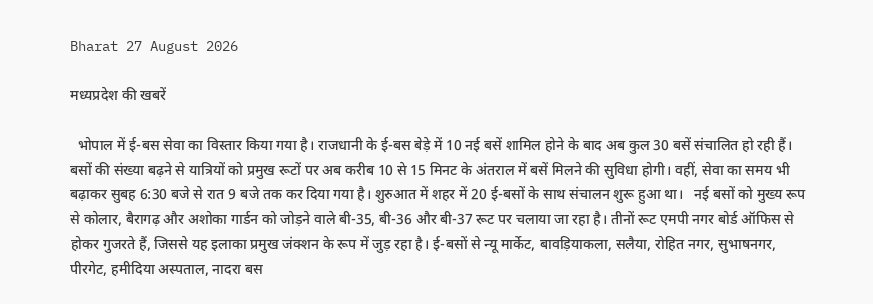Bharat 27 August 2026

मध्यप्रदेश की खबरें

  भोपाल में ई-बस सेवा का विस्तार किया गया है। राजधानी के ई-बस बेड़े में 10 नई बसें शामिल होने के बाद अब कुल 30 बसें संचालित हो रही हैं। बसों की संख्या बढ़ने से यात्रियों को प्रमुख रूटों पर अब करीब 10 से 15 मिनट के अंतराल में बसें मिलने की सुविधा होगी। वहीं, सेवा का समय भी बढ़ाकर सुबह 6:30 बजे से रात 9 बजे तक कर दिया गया है। शुरुआत में शहर में 20 ई-बसों के साथ संचालन शुरू हुआ था।   नई बसों को मुख्य रूप से कोलार, बैरागढ़ और अशोका गार्डन को जोड़ने वाले बी-35, बी-36 और बी-37 रूट पर चलाया जा रहा है। तीनों रूट एमपी नगर बोर्ड ऑफिस से होकर गुजरते हैं, जिससे यह इलाका प्रमुख जंक्शन के रूप में जुड़ रहा है। ई-बसों से न्यू मार्केट, बावड़ियाकला, सलैया, रोहित नगर, सुभाषनगर, पीरगेट, हमीदिया अस्पताल, नादरा बस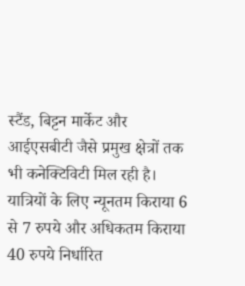स्टैंड, बिट्टन मार्केट और आईएसबीटी जैसे प्रमुख क्षेत्रों तक भी कनेक्टिविटी मिल रही है। यात्रियों के लिए न्यूनतम किराया 6 से 7 रुपये और अधिकतम किराया 40 रुपये निर्धारित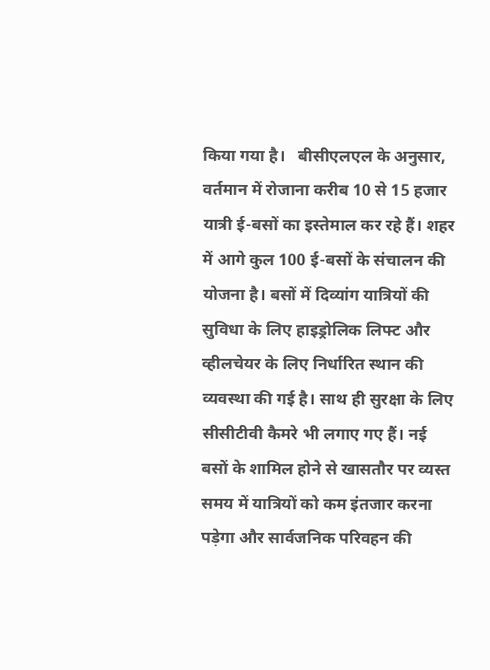किया गया है।   बीसीएलएल के अनुसार, वर्तमान में रोजाना करीब 10 से 15 हजार यात्री ई-बसों का इस्तेमाल कर रहे हैं। शहर में आगे कुल 100 ई-बसों के संचालन की योजना है। बसों में दिव्यांग यात्रियों की सुविधा के लिए हाइड्रोलिक लिफ्ट और व्हीलचेयर के लिए निर्धारित स्थान की व्यवस्था की गई है। साथ ही सुरक्षा के लिए सीसीटीवी कैमरे भी लगाए गए हैं। नई बसों के शामिल होने से खासतौर पर व्यस्त समय में यात्रियों को कम इंतजार करना पड़ेगा और सार्वजनिक परिवहन की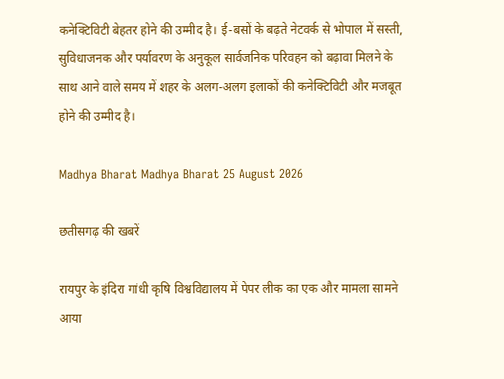कनेक्टिविटी बेहतर होने की उम्मीद है। ई-बसों के बढ़ते नेटवर्क से भोपाल में सस्ती, सुविधाजनक और पर्यावरण के अनुकूल सार्वजनिक परिवहन को बढ़ावा मिलने के साथ आने वाले समय में शहर के अलग-अलग इलाकों की कनेक्टिविटी और मजबूत होने की उम्मीद है।

Madhya Bharat Madhya Bharat 25 August 2026

छतीसगढ़ की खबरें

रायपुर के इंदिरा गांधी कृषि विश्वविद्यालय में पेपर लीक का एक और मामला सामने आया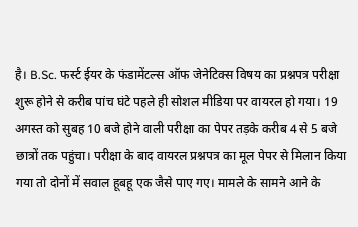है। B.Sc. फर्स्ट ईयर के फंडामेंटल्स ऑफ जेनेटिक्स विषय का प्रश्नपत्र परीक्षा शुरू होने से करीब पांच घंटे पहले ही सोशल मीडिया पर वायरल हो गया। 19 अगस्त को सुबह 10 बजे होने वाली परीक्षा का पेपर तड़के करीब 4 से 5 बजे छात्रों तक पहुंचा। परीक्षा के बाद वायरल प्रश्नपत्र का मूल पेपर से मिलान किया गया तो दोनों में सवाल हूबहू एक जैसे पाए गए। मामले के सामने आने के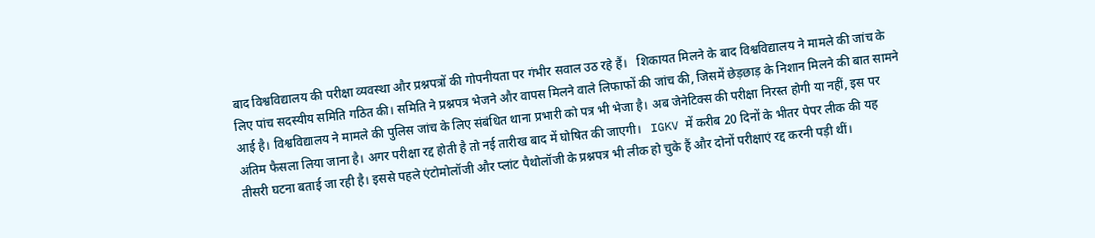बाद विश्वविद्यालय की परीक्षा व्यवस्था और प्रश्नपत्रों की गोपनीयता पर गंभीर सवाल उठ रहे हैं।   शिकायत मिलने के बाद विश्वविद्यालय ने मामले की जांच के लिए पांच सदस्यीय समिति गठित की। समिति ने प्रश्नपत्र भेजने और वापस मिलने वाले लिफाफों की जांच की, जिसमें छेड़छाड़ के निशान मिलने की बात सामने आई है। विश्वविद्यालय ने मामले की पुलिस जांच के लिए संबंधित थाना प्रभारी को पत्र भी भेजा है। अब जेनेटिक्स की परीक्षा निरस्त होगी या नहीं, इस पर अंतिम फैसला लिया जाना है। अगर परीक्षा रद्द होती है तो नई तारीख बाद में घोषित की जाएगी।   IGKV में करीब 20 दिनों के भीतर पेपर लीक की यह तीसरी घटना बताई जा रही है। इससे पहले एंटोमोलॉजी और प्लांट पैथोलॉजी के प्रश्नपत्र भी लीक हो चुके हैं और दोनों परीक्षाएं रद्द करनी पड़ी थीं।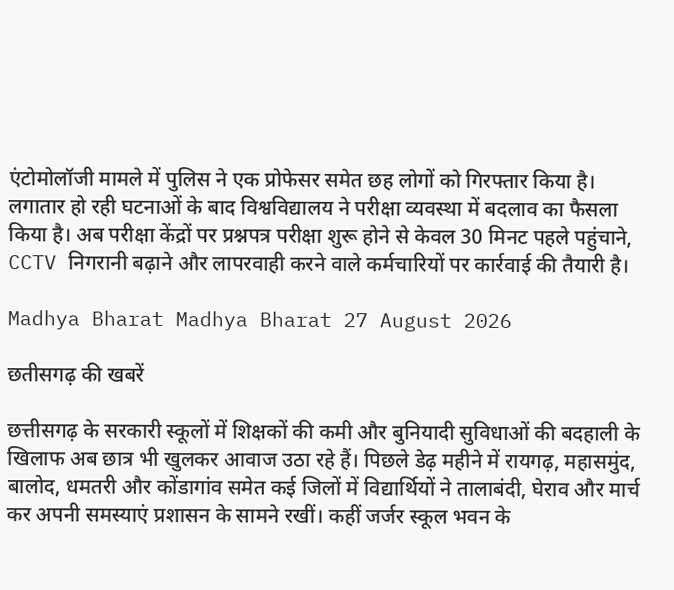एंटोमोलॉजी मामले में पुलिस ने एक प्रोफेसर समेत छह लोगों को गिरफ्तार किया है। लगातार हो रही घटनाओं के बाद विश्वविद्यालय ने परीक्षा व्यवस्था में बदलाव का फैसला किया है। अब परीक्षा केंद्रों पर प्रश्नपत्र परीक्षा शुरू होने से केवल 30 मिनट पहले पहुंचाने, CCTV निगरानी बढ़ाने और लापरवाही करने वाले कर्मचारियों पर कार्रवाई की तैयारी है।

Madhya Bharat Madhya Bharat 27 August 2026

छतीसगढ़ की खबरें

छत्तीसगढ़ के सरकारी स्कूलों में शिक्षकों की कमी और बुनियादी सुविधाओं की बदहाली के खिलाफ अब छात्र भी खुलकर आवाज उठा रहे हैं। पिछले डेढ़ महीने में रायगढ़, महासमुंद, बालोद, धमतरी और कोंडागांव समेत कई जिलों में विद्यार्थियों ने तालाबंदी, घेराव और मार्च कर अपनी समस्याएं प्रशासन के सामने रखीं। कहीं जर्जर स्कूल भवन के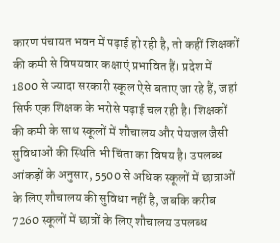कारण पंचायत भवन में पढ़ाई हो रही है, तो कहीं शिक्षकों की कमी से विषयवार कक्षाएं प्रभावित हैं। प्रदेश में 1800 से ज्यादा सरकारी स्कूल ऐसे बताए जा रहे हैं, जहां सिर्फ एक शिक्षक के भरोसे पढ़ाई चल रही है। शिक्षकों की कमी के साथ स्कूलों में शौचालय और पेयजल जैसी सुविधाओं की स्थिति भी चिंता का विषय है। उपलब्ध आंकड़ों के अनुसार, 5500 से अधिक स्कूलों में छात्राओं के लिए शौचालय की सुविधा नहीं है, जबकि करीब 7260 स्कूलों में छात्रों के लिए शौचालय उपलब्ध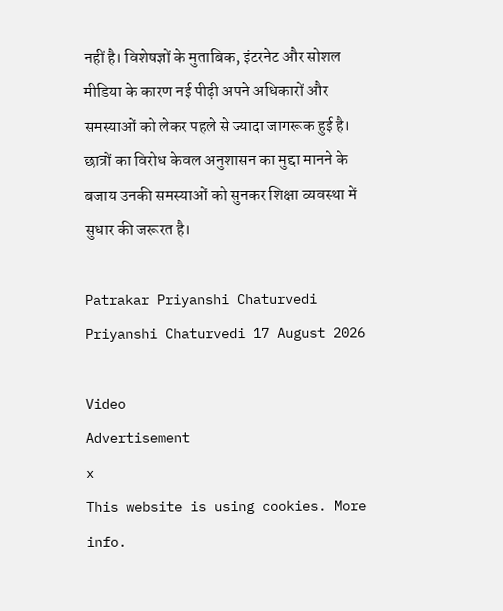नहीं है। विशेषज्ञों के मुताबिक, इंटरनेट और सोशल मीडिया के कारण नई पीढ़ी अपने अधिकारों और समस्याओं को लेकर पहले से ज्यादा जागरूक हुई है। छात्रों का विरोध केवल अनुशासन का मुद्दा मानने के बजाय उनकी समस्याओं को सुनकर शिक्षा व्यवस्था में सुधार की जरूरत है।

Patrakar Priyanshi Chaturvedi Priyanshi Chaturvedi 17 August 2026

Video
Advertisement
x
This website is using cookies. More info.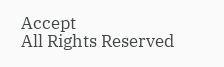Accept
All Rights Reserved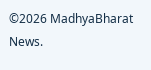©2026 MadhyaBharat News.